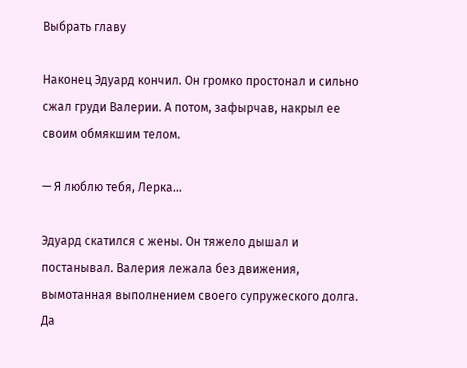Выбрать главу

Наконец Эдуард кончил. Он громко простонал и сильно сжал груди Валерии. А потом, зафырчав, накрыл ее своим обмякшим телом.

— Я люблю тебя, Лерка…

Эдуард скатился с жены. Он тяжело дышал и постанывал. Валерия лежала без движения, вымотанная выполнением своего супружеского долга. Да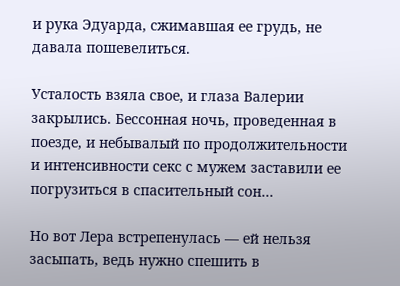и рука Эдуарда, сжимавшая ее грудь, не давала пошевелиться.

Усталость взяла свое, и глаза Валерии закрылись. Бессонная ночь, проведенная в поезде, и небывалый по продолжительности и интенсивности секс с мужем заставили ее погрузиться в спасительный сон…

Но вот Лера встрепенулась — ей нельзя засыпать, ведь нужно спешить в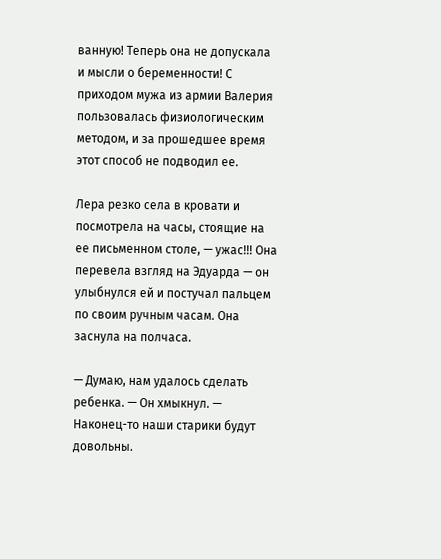ванную! Теперь она не допускала и мысли о беременности! С приходом мужа из армии Валерия пользовалась физиологическим методом, и за прошедшее время этот способ не подводил ее.

Лера резко села в кровати и посмотрела на часы, стоящие на ее письменном столе, — ужас!!! Она перевела взгляд на Эдуарда — он улыбнулся ей и постучал пальцем по своим ручным часам. Она заснула на полчаса.

— Думаю, нам удалось сделать ребенка. — Он хмыкнул. — Наконец-то наши старики будут довольны.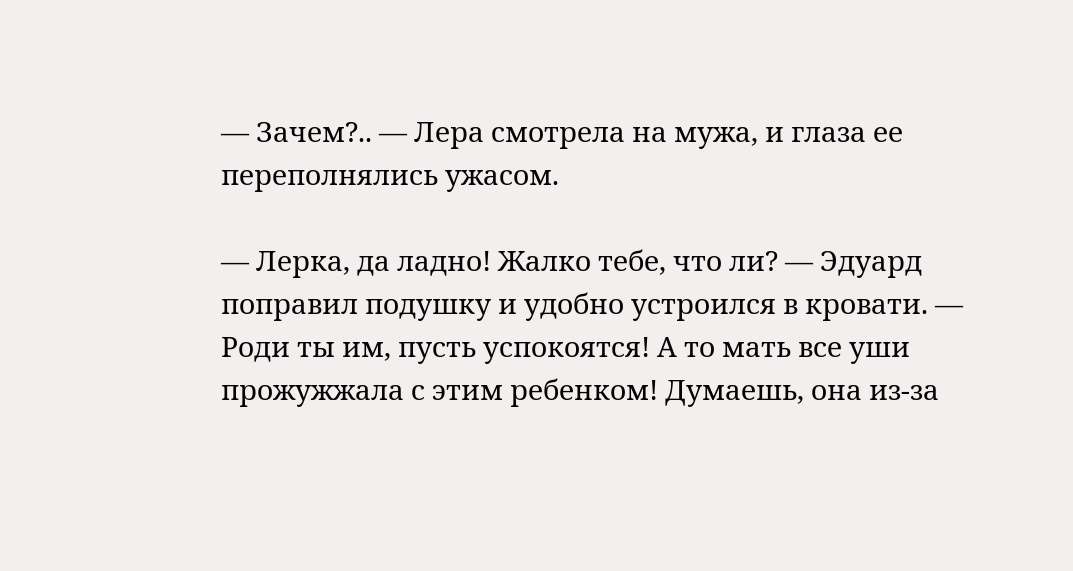— Зачем?.. — Лера смотрела на мужа, и глаза ее переполнялись ужасом.

— Лерка, да ладно! Жалко тебе, что ли? — Эдуард поправил подушку и удобно устроился в кровати. — Роди ты им, пусть успокоятся! А то мать все уши прожужжала с этим ребенком! Думаешь, она из-за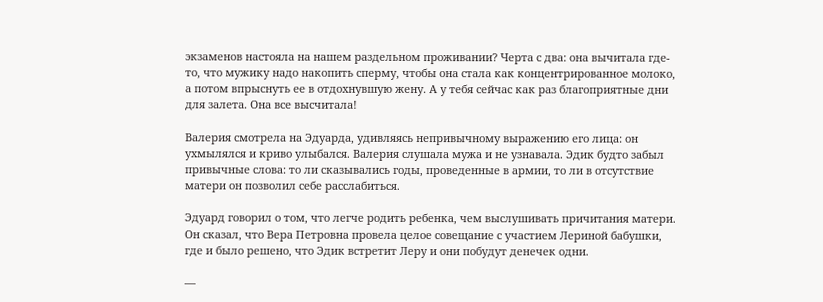экзаменов настояла на нашем раздельном проживании? Черта с два: она вычитала где-то, что мужику надо накопить сперму, чтобы она стала как концентрированное молоко, а потом впрыснуть ее в отдохнувшую жену. А у тебя сейчас как раз благоприятные дни для залета. Она все высчитала!

Валерия смотрела на Эдуарда, удивляясь непривычному выражению его лица: он ухмылялся и криво улыбался. Валерия слушала мужа и не узнавала. Эдик будто забыл привычные слова: то ли сказывались годы, проведенные в армии, то ли в отсутствие матери он позволил себе расслабиться.

Эдуард говорил о том, что легче родить ребенка, чем выслушивать причитания матери. Он сказал, что Вера Петровна провела целое совещание с участием Лериной бабушки, где и было решено, что Эдик встретит Леру и они побудут денечек одни.

—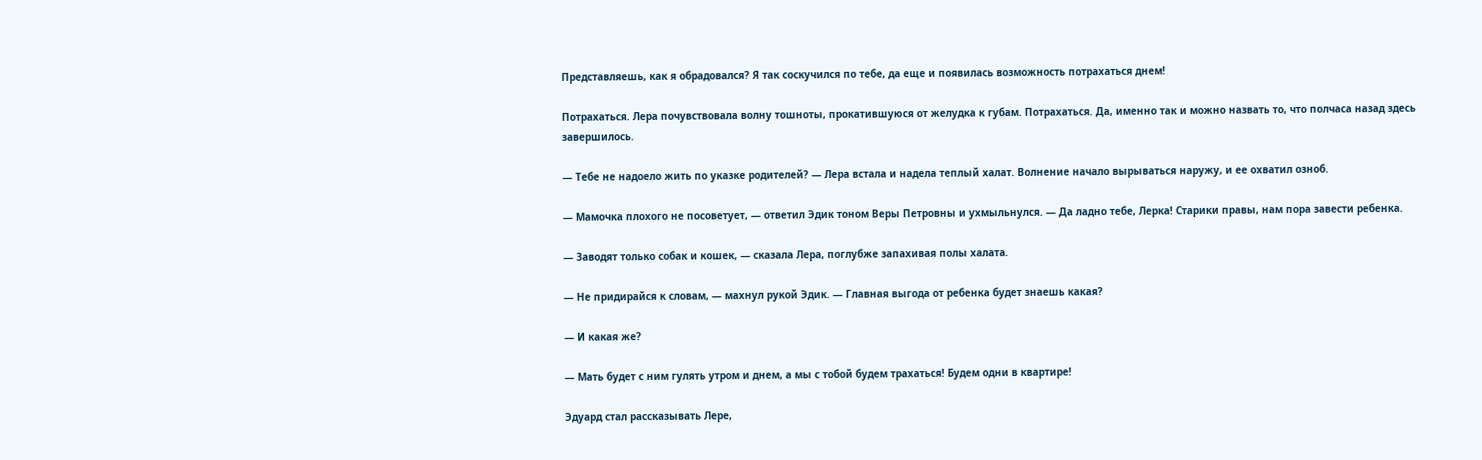Представляешь, как я обрадовался? Я так соскучился по тебе, да еще и появилась возможность потрахаться днем!

Потрахаться. Лера почувствовала волну тошноты, прокатившуюся от желудка к губам. Потрахаться. Да, именно так и можно назвать то, что полчаса назад здесь завершилось.

— Тебе не надоело жить по указке родителей? — Лера встала и надела теплый халат. Волнение начало вырываться наружу, и ее охватил озноб.

— Мамочка плохого не посоветует, — ответил Эдик тоном Веры Петровны и ухмыльнулся. — Да ладно тебе, Лерка! Старики правы, нам пора завести ребенка.

— Заводят только собак и кошек, — сказала Лера, поглубже запахивая полы халата.

— Не придирайся к словам, — махнул рукой Эдик. — Главная выгода от ребенка будет знаешь какая?

— И какая же?

— Мать будет с ним гулять утром и днем, а мы с тобой будем трахаться! Будем одни в квартире!

Эдуард стал рассказывать Лере,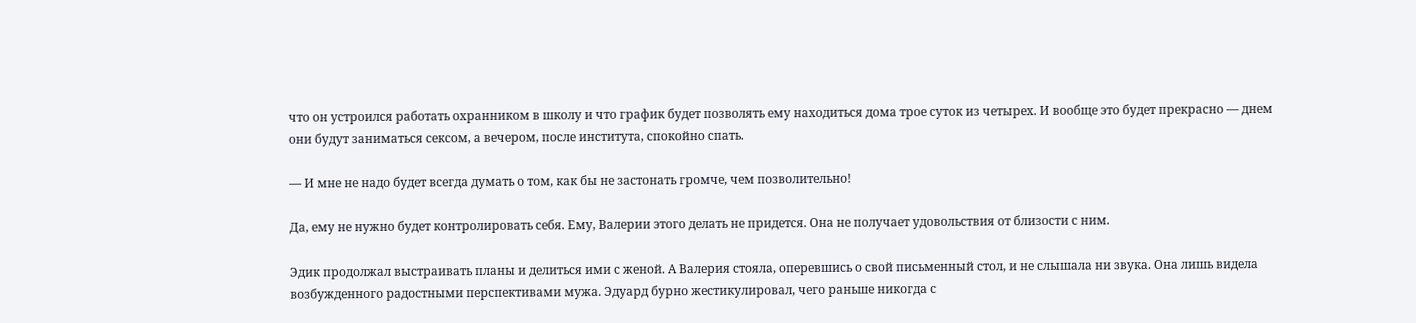что он устроился работать охранником в школу и что график будет позволять ему находиться дома трое суток из четырех. И вообще это будет прекрасно — днем они будут заниматься сексом, а вечером, после института, спокойно спать.

— И мне не надо будет всегда думать о том, как бы не застонать громче, чем позволительно!

Да, ему не нужно будет контролировать себя. Ему, Валерии этого делать не придется. Она не получает удовольствия от близости с ним.

Эдик продолжал выстраивать планы и делиться ими с женой. А Валерия стояла, оперевшись о свой письменный стол, и не слышала ни звука. Она лишь видела возбужденного радостными перспективами мужа. Эдуард бурно жестикулировал, чего раньше никогда с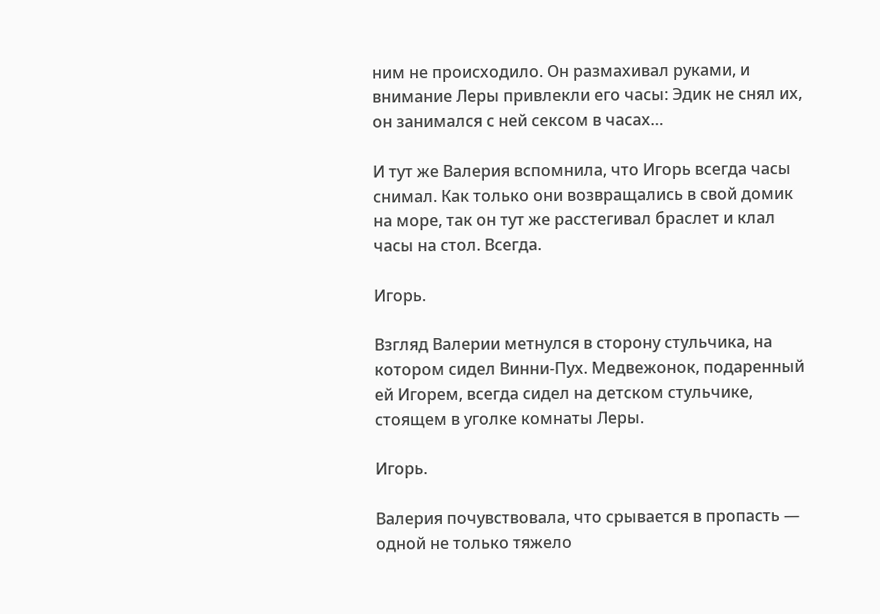ним не происходило. Он размахивал руками, и внимание Леры привлекли его часы: Эдик не снял их, он занимался с ней сексом в часах…

И тут же Валерия вспомнила, что Игорь всегда часы снимал. Как только они возвращались в свой домик на море, так он тут же расстегивал браслет и клал часы на стол. Всегда.

Игорь.

Взгляд Валерии метнулся в сторону стульчика, на котором сидел Винни-Пух. Медвежонок, подаренный ей Игорем, всегда сидел на детском стульчике, стоящем в уголке комнаты Леры.

Игорь.

Валерия почувствовала, что срывается в пропасть — одной не только тяжело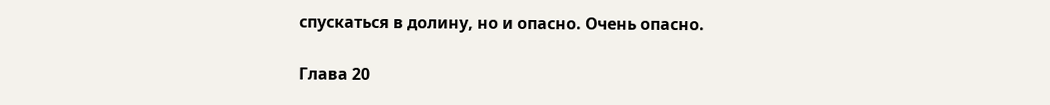спускаться в долину, но и опасно. Очень опасно.

Глава 20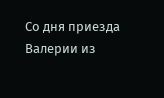Со дня приезда Валерии из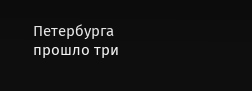Петербурга прошло три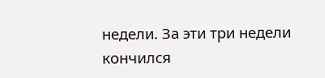недели. За эти три недели кончился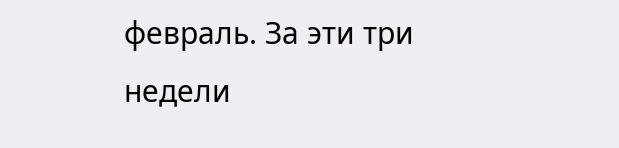февраль. За эти три недели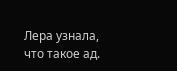Лера узнала, что такое ад.